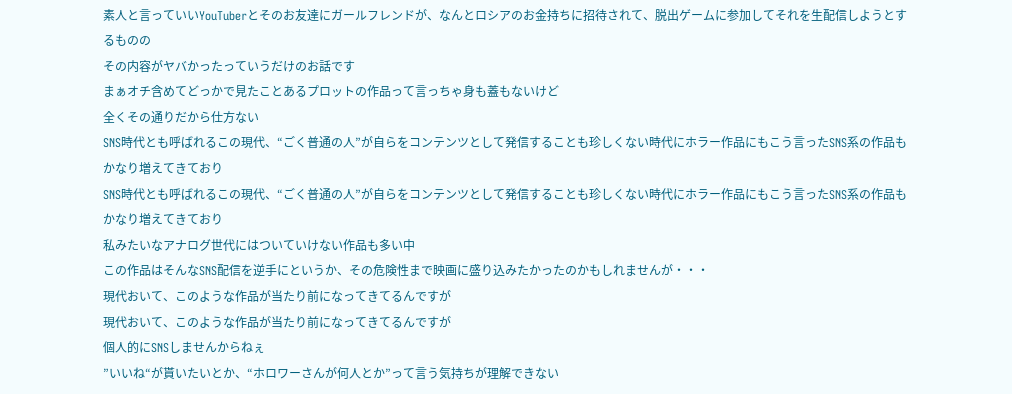素人と言っていいYouTuberとそのお友達にガールフレンドが、なんとロシアのお金持ちに招待されて、脱出ゲームに参加してそれを生配信しようとするものの
その内容がヤバかったっていうだけのお話です
まぁオチ含めてどっかで見たことあるプロットの作品って言っちゃ身も蓋もないけど
全くその通りだから仕方ない
SNS時代とも呼ばれるこの現代、“ごく普通の人”が自らをコンテンツとして発信することも珍しくない時代にホラー作品にもこう言ったSNS系の作品もかなり増えてきており
SNS時代とも呼ばれるこの現代、“ごく普通の人”が自らをコンテンツとして発信することも珍しくない時代にホラー作品にもこう言ったSNS系の作品もかなり増えてきており
私みたいなアナログ世代にはついていけない作品も多い中
この作品はそんなSNS配信を逆手にというか、その危険性まで映画に盛り込みたかったのかもしれませんが・・・
現代おいて、このような作品が当たり前になってきてるんですが
現代おいて、このような作品が当たり前になってきてるんですが
個人的にSNSしませんからねぇ
”いいね“が貰いたいとか、“ホロワーさんが何人とか”って言う気持ちが理解できない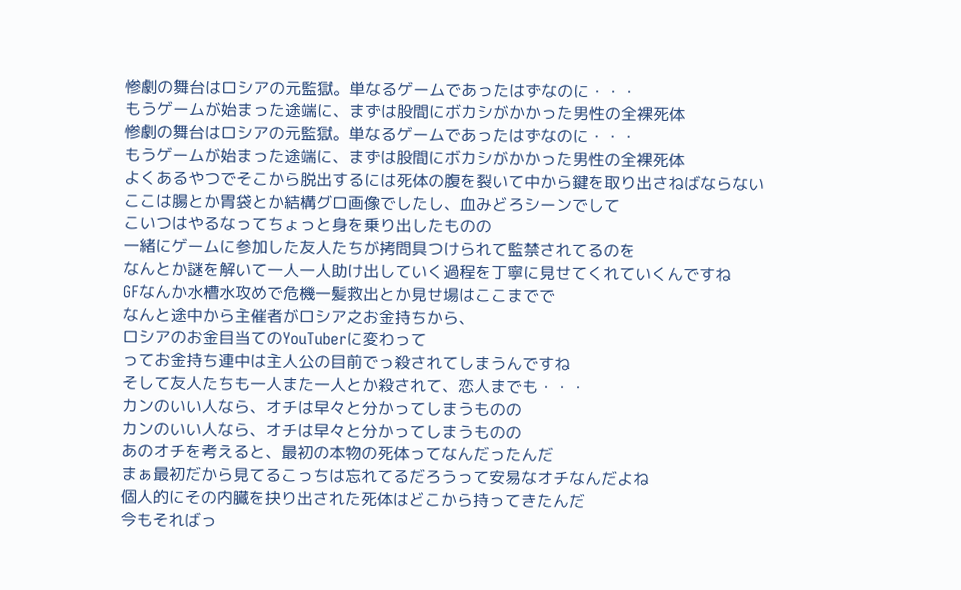惨劇の舞台はロシアの元監獄。単なるゲームであったはずなのに・・・
もうゲームが始まった途端に、まずは股間にボカシがかかった男性の全裸死体
惨劇の舞台はロシアの元監獄。単なるゲームであったはずなのに・・・
もうゲームが始まった途端に、まずは股間にボカシがかかった男性の全裸死体
よくあるやつでそこから脱出するには死体の腹を裂いて中から鍵を取り出さねばならない
ここは腸とか胃袋とか結構グロ画像でしたし、血みどろシーンでして
こいつはやるなってちょっと身を乗り出したものの
一緒にゲームに参加した友人たちが拷問具つけられて監禁されてるのを
なんとか謎を解いて一人一人助け出していく過程を丁寧に見せてくれていくんですね
GFなんか水槽水攻めで危機一髪救出とか見せ場はここまでで
なんと途中から主催者がロシア之お金持ちから、
ロシアのお金目当てのYouTuberに変わって
ってお金持ち連中は主人公の目前でっ殺されてしまうんですね
そして友人たちも一人また一人とか殺されて、恋人までも・・・
カンのいい人なら、オチは早々と分かってしまうものの
カンのいい人なら、オチは早々と分かってしまうものの
あのオチを考えると、最初の本物の死体ってなんだったんだ
まぁ最初だから見てるこっちは忘れてるだろうって安易なオチなんだよね
個人的にその内臓を抉り出された死体はどこから持ってきたんだ
今もそればっ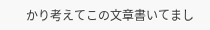かり考えてこの文章書いてまし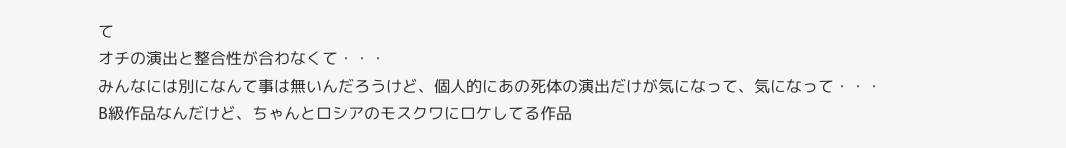て
オチの演出と整合性が合わなくて・・・
みんなには別になんて事は無いんだろうけど、個人的にあの死体の演出だけが気になって、気になって・・・
B級作品なんだけど、ちゃんとロシアのモスクワにロケしてる作品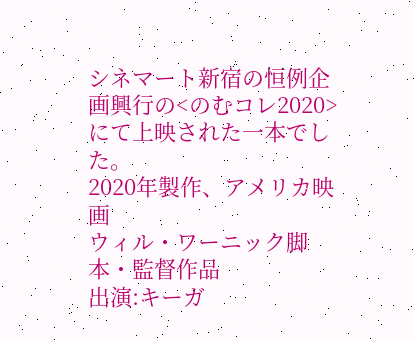シネマート新宿の恒例企画興行の<のむコレ2020>にて上映された一本でした。
2020年製作、アメリカ映画
ウィル・ワーニック脚本・監督作品
出演:キーガ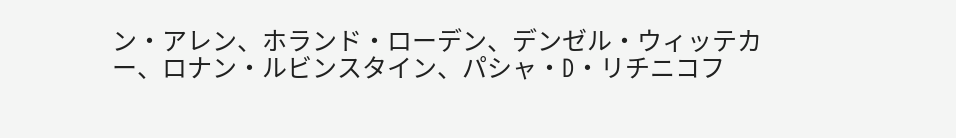ン・アレン、ホランド・ローデン、デンゼル・ウィッテカー、ロナン・ルビンスタイン、パシャ・D・リチニコフ